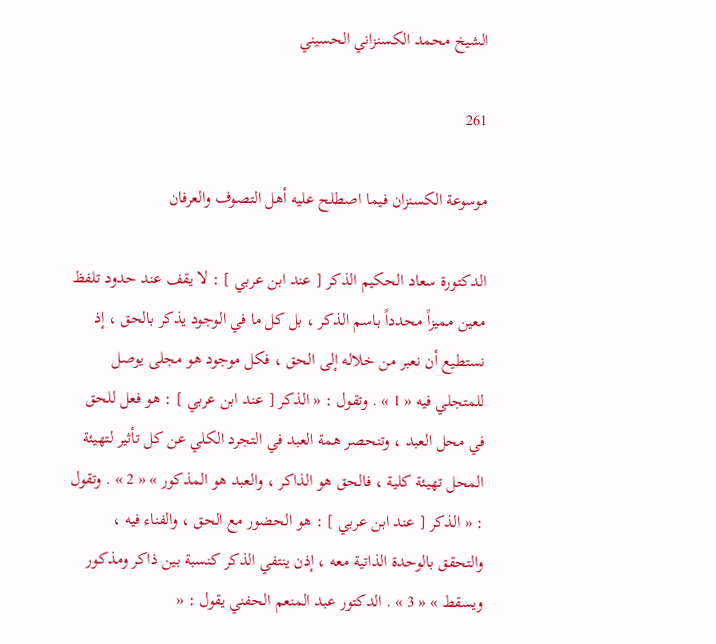الشيخ محمد الكسنزاني الحسيني

261

موسوعة الكسنزان فيما اصطلح عليه أهل التصوف والعرفان

الدكتورة سعاد الحكيم الذكر [ عند ابن عربي ] : لا يقف عند حدود تلفظ معين مميزاً محدداً باسم الذكر ، بل كل ما في الوجود يذكر بالحق ، إذ نستطيع أن نعبر من خلاله إلى الحق ، فكل موجود هو مجلى يوصل للمتجلي فيه « 1 » . وتقول : « الذكر [ عند ابن عربي ] : هو فعل للحق في محل العبد ، وتنحصر همة العبد في التجرد الكلي عن كل تأثير لتهيئة المحل تهيئة كلية ، فالحق هو الذاكر ، والعبد هو المذكور » « 2 » . وتقول : « الذكر [ عند ابن عربي ] : هو الحضور مع الحق ، والفناء فيه ، والتحقق بالوحدة الذاتية معه ، إذن ينتفي الذكر كنسبة بين ذاكر ومذكور ويسقط » « 3 » . الدكتور عبد المنعم الحفني يقول : «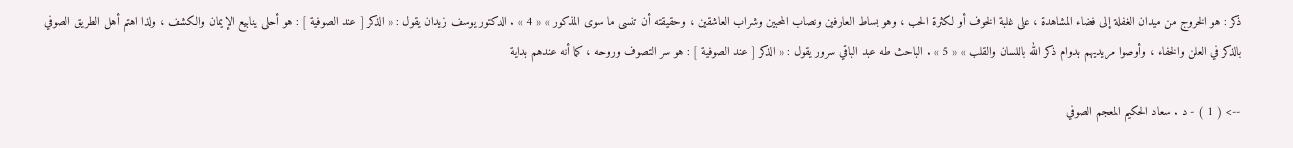ذكر : هو الخروج من ميدان الغفلة إلى فضاء المشاهدة ، على غلبة الخوف أو لكثرة الحب ، وهو بساط العارفين ونصاب المحبين وشراب العاشقين ، وحقيقته أن تنسى ما سوى المذكور » « 4 » . الدكتور يوسف زيدان يقول : « الذكر [ عند الصوفية ] : هو أحلى ينابيع الإيمان والكشف ، ولذا اهتم أهل الطريق الصوفي بالذكر في العلن والخفاء ، وأوصوا مريديهم بدوام ذكر الله باللسان والقلب » « 5 » . الباحث طه عبد الباقي سرور يقول : « الذكر [ عند الصوفية ] : هو سر التصوف وروحه ، كما أنه عندهم بداية

--> ( 1 ) - د . سعاد الحكيم المعجم الصوفي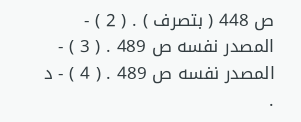ص 448 ( بتصرف ) . ( 2 ) - المصدر نفسه ص 489 . ( 3 ) - المصدر نفسه ص 489 . ( 4 ) - د .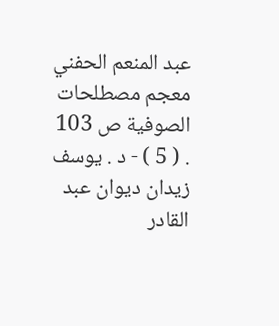عبد المنعم الحفني معجم مصطلحات الصوفية ص 103 . ( 5 ) - د . يوسف زيدان ديوان عبد القادر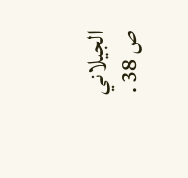الجيلاني ص 38 .